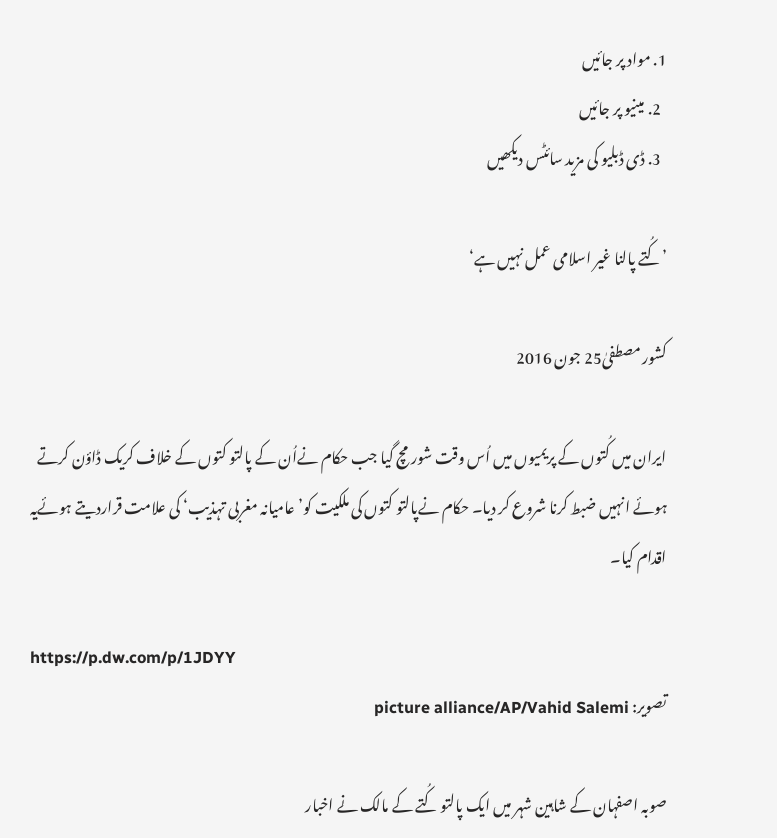1. مواد پر جائیں
  2. مینیو پر جائیں
  3. ڈی ڈبلیو کی مزید سائٹس دیکھیں

’کُتے پالنا غیر اسلامی عمل نہیں ہے‘

کشور مصطفیٰ25 جون 2016

ایران میں کُتوں کے پریمیوں میں اُس وقت شور مچ گیا جب حکام نےاُن کے پالتو کتوں کے خلاف کریک ڈاؤن کرتے ہوئے انہیں ضبط کرنا شروع کر دیا۔ حکام نےپالتو کتوں کی ملکیت کو’عامیانہ مغربی تہذیب‘ کی علامت قراردیتے ہوئےیہ اقدام کیا۔

https://p.dw.com/p/1JDYY
تصویر: picture alliance/AP/Vahid Salemi

صوبہ اصفہان کے شاہین شہر میں ایک پالتو کُتے کے مالک نے اخبار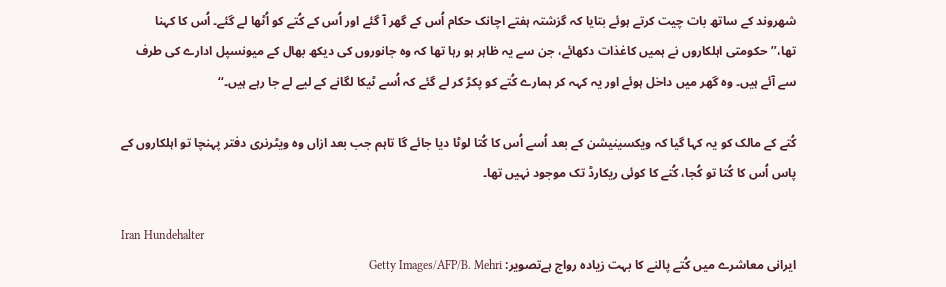شھروند کے ساتھ بات چیت کرتے ہوئے بتایا کہ گزشتہ ہفتے اچانک حکام اُس کے گھر آ گئے اور اُس کے کُتے کو اُٹھا لے گئے۔ اُس کا کہنا تھا،’’حکومتی اہلکاروں نے ہمیں کاغذات دکھائے، جن سے یہ ظاہر ہو رہا تھا کہ وہ جانوروں کی دیکھ بھال کے میونسپل ادارے کی طرف سے آئے ہیں۔ وہ گھر میں داخل ہوئے اور یہ کہہ کر ہمارے کُتے کو پکڑ کر لے گئے کہ اُسے ٹیکا لگانے کے لیے لے جا رہے ہیں۔‘‘

کُتے کے مالک کو یہ کہا گیا کہ ویکسینیشن کے بعد اُسے اُس کا کُتا لوٹا دیا جائے گا تاہم جب بعد ازاں وہ ویٹرنری دفتر پہنچا تو اہلکاروں کے پاس اُس کا کُتا تو کُجا، کُتے کا کوئی ریکارڈ تک موجود نہیں تھا۔

Iran Hundehalter
ایرانی معاشرے میں کُتے پالنے کا بہت زیادہ رواج ہےتصویر: Getty Images/AFP/B. Mehri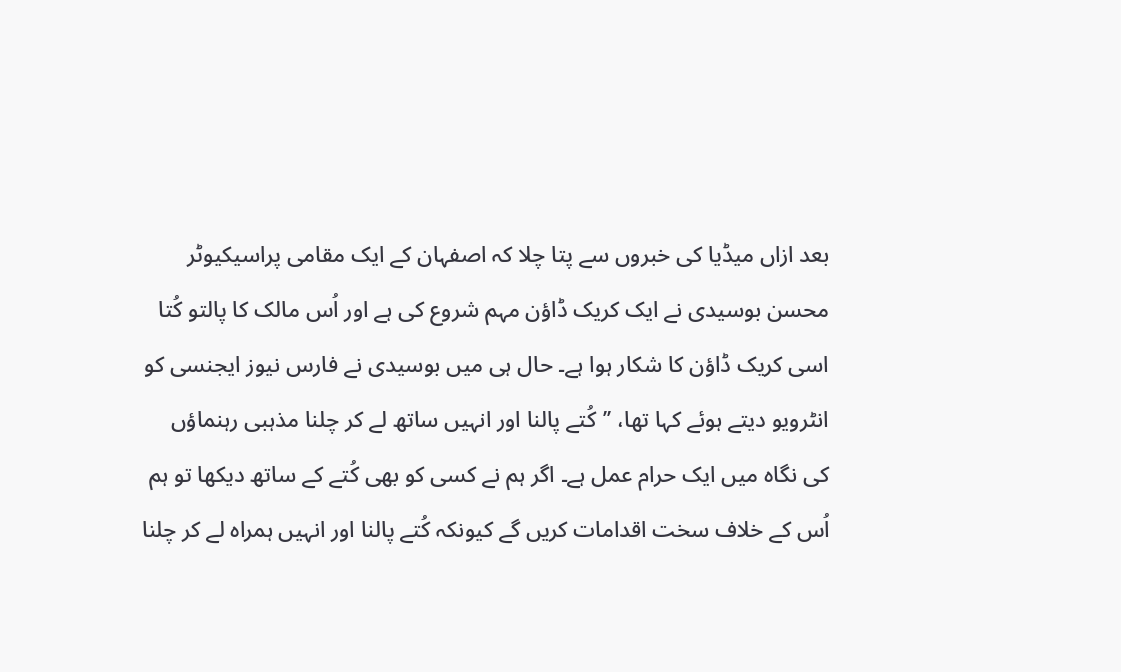بعد ازاں میڈیا کی خبروں سے پتا چلا کہ اصفہان کے ایک مقامی پراسیکیوٹر محسن بوسیدی نے ایک کریک ڈاؤن مہم شروع کی ہے اور اُس مالک کا پالتو کُتا اسی کریک ڈاؤن کا شکار ہوا ہے۔ حال ہی میں بوسیدی نے فارس نیوز ایجنسی کو انٹرویو دیتے ہوئے کہا تھا، ’’کُتے پالنا اور انہیں ساتھ لے کر چلنا مذہبی رہنماؤں کی نگاہ میں ایک حرام عمل ہے۔ اگر ہم نے کسی کو بھی کُتے کے ساتھ دیکھا تو ہم اُس کے خلاف سخت اقدامات کریں گے کیونکہ کُتے پالنا اور انہیں ہمراہ لے کر چلنا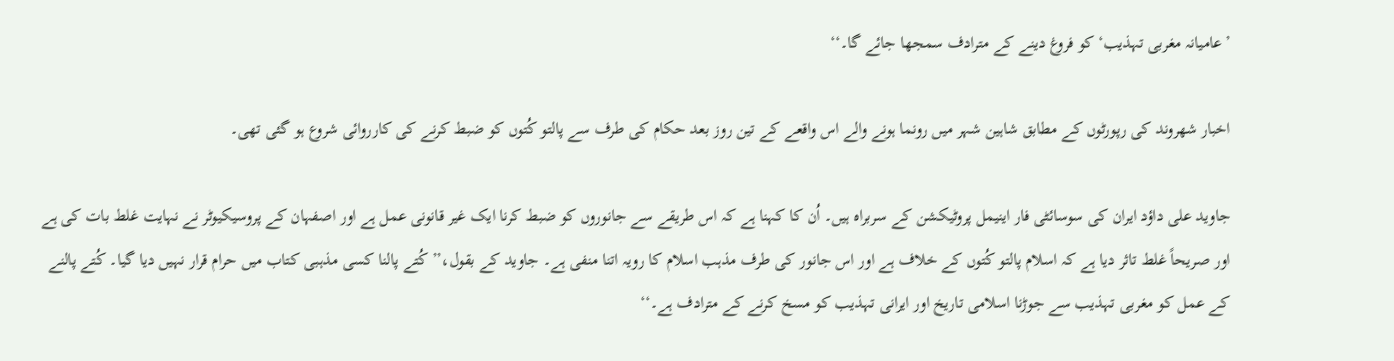’عامیانہ مغربی تہذیب‘ کو فروغ دینے کے مترادف سمجھا جائے گا۔‘‘

اخبار شھروند کی رپورٹوں کے مطابق شاہین شہر میں رونما ہونے والے اس واقعے کے تین روز بعد حکام کی طرف سے پالتو کُتوں کو ضبط کرنے کی کارروائی شروع ہو گئی تھی۔

جاوید علی داؤد ایران کی سوسائٹی فار اینیمل پروٹیکشن کے سربراہ ہیں۔ اُن کا کہنا ہے کہ اس طریقے سے جانوروں کو ضبط کرنا ایک غیر قانونی عمل ہے اور اصفہان کے پروسیکیوٹر نے نہایت غلط بات کی ہے اور صریحاً غلط تاثر دیا ہے کہ اسلام پالتو کُتوں کے خلاف ہے اور اس جانور کی طرف مذہب اسلام کا رویہ اتنا منفی ہے۔ جاوید کے بقول،’’کُتے پالنا کسی مذہبی کتاب میں حرام قرار نہیں دیا گیا۔ کُتے پالنے کے عمل کو مغربی تہذیب سے جوڑنا اسلامی تاریخ اور ایرانی تہذیب کو مسخ کرنے کے مترادف ہے۔‘‘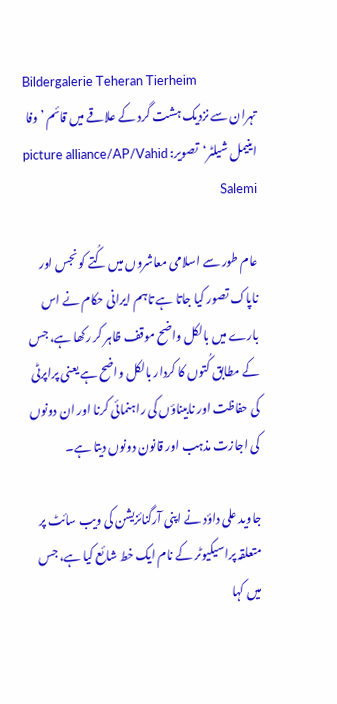Bildergalerie Teheran Tierheim
تہران سے نزدیک ہشت گرد کے علاقے میں قائم ’وفا اینیمل شیلٹر‘تصویر: picture alliance/AP/Vahid Salemi

عام طور سے اسلامی معاشروں میں کُتے کو نجس اور ناپاک تصور کیا جاتا ہے تاہم ایرانی حکام نے اس بارے میں بالکل واضح موقف ظاہر کر رکھا ہے، جس کے مطابق کُتوں کا کردار بالکل واضح ہے یعنی پراپرٹی کی حفاظت اور نابیناؤں کی راہنمائی کرنا اور ان دونوں کی اجازت مذہب اور قانون دونوں دیتا ہے۔

جاوید علی داؤد نے اپنی آرگنائزیشن کی ویب سائٹ پر متعلقہ پراسیکیوٹر کے نام ایک خط شائع کیا ہے، جس میں کہا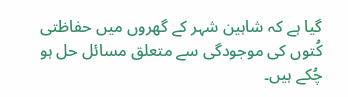گیا ہے کہ شاہین شہر کے گھروں میں حفاظتی کُتوں کی موجودگی سے متعلق مسائل حل ہو چُکے ہیں۔